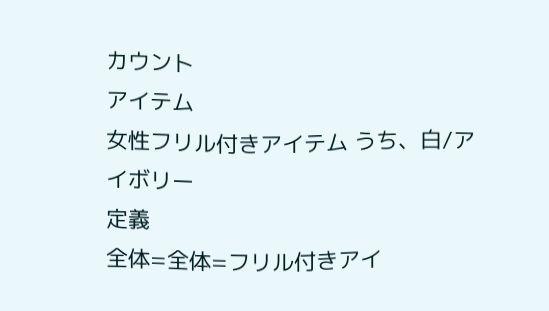カウント
アイテム
女性フリル付きアイテム うち、白/アイボリー
定義
全体=全体=フリル付きアイ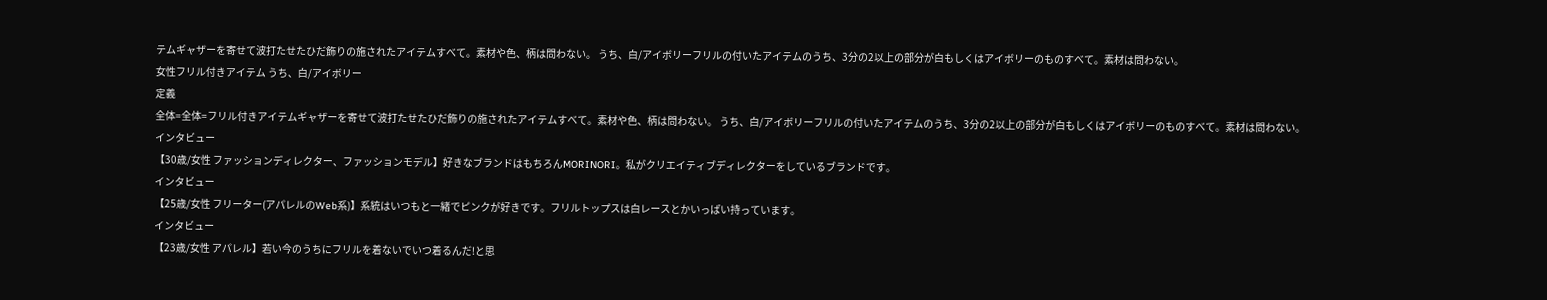テムギャザーを寄せて波打たせたひだ飾りの施されたアイテムすべて。素材や色、柄は問わない。 うち、白/アイボリーフリルの付いたアイテムのうち、3分の2以上の部分が白もしくはアイボリーのものすべて。素材は問わない。
女性フリル付きアイテム うち、白/アイボリー
定義
全体=全体=フリル付きアイテムギャザーを寄せて波打たせたひだ飾りの施されたアイテムすべて。素材や色、柄は問わない。 うち、白/アイボリーフリルの付いたアイテムのうち、3分の2以上の部分が白もしくはアイボリーのものすべて。素材は問わない。
インタビュー
【30歳/女性 ファッションディレクター、ファッションモデル】好きなブランドはもちろんMORINORI。私がクリエイティブディレクターをしているブランドです。
インタビュー
【25歳/女性 フリーター(アパレルのWeb系)】系統はいつもと一緒でピンクが好きです。フリルトップスは白レースとかいっぱい持っています。
インタビュー
【23歳/女性 アパレル】若い今のうちにフリルを着ないでいつ着るんだ!と思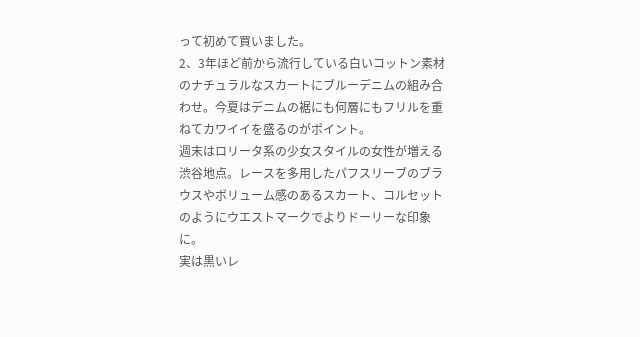って初めて買いました。
2、3年ほど前から流行している白いコットン素材のナチュラルなスカートにブルーデニムの組み合わせ。今夏はデニムの裾にも何層にもフリルを重ねてカワイイを盛るのがポイント。
週末はロリータ系の少女スタイルの女性が増える渋谷地点。レースを多用したパフスリーブのブラウスやボリューム感のあるスカート、コルセットのようにウエストマークでよりドーリーな印象に。
実は黒いレ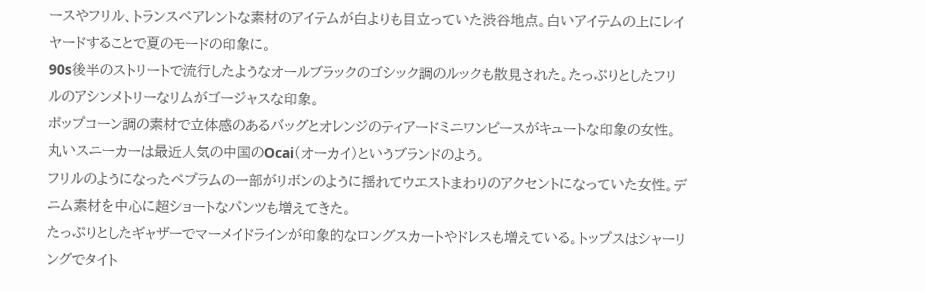ースやフリル、トランスペアレントな素材のアイテムが白よりも目立っていた渋谷地点。白いアイテムの上にレイヤードすることで夏のモードの印象に。
90s後半のストリートで流行したようなオールブラックのゴシック調のルックも散見された。たっぷりとしたフリルのアシンメトリーなリムがゴージャスな印象。
ポップコーン調の素材で立体感のあるバッグとオレンジのティアードミニワンピースがキュートな印象の女性。丸いスニーカーは最近人気の中国のOcai(オーカイ)というブランドのよう。
フリルのようになったペプラムの一部がリボンのように揺れてウエストまわりのアクセントになっていた女性。デニム素材を中心に超ショートなパンツも増えてきた。
たっぷりとしたギャザーでマーメイドラインが印象的なロングスカートやドレスも増えている。トップスはシャーリングでタイト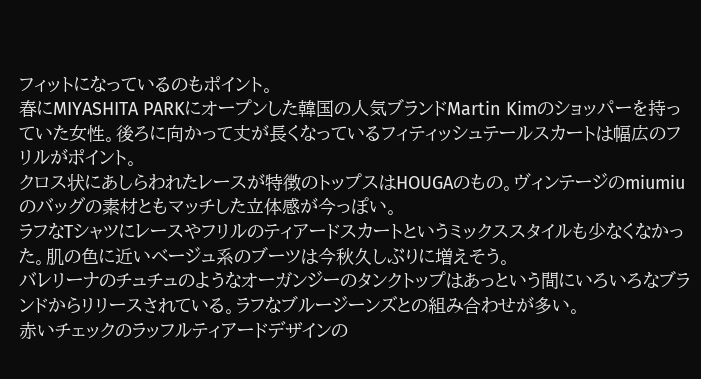フィットになっているのもポイント。
春にMIYASHITA PARKにオープンした韓国の人気ブランドMartin Kimのショッパーを持っていた女性。後ろに向かって丈が長くなっているフィティッシュテールスカートは幅広のフリルがポイント。
クロス状にあしらわれたレースが特徴のトップスはHOUGAのもの。ヴィンテージのmiumiuのバッグの素材ともマッチした立体感が今っぽい。
ラフなTシャツにレースやフリルのティアードスカートというミックススタイルも少なくなかった。肌の色に近いベージュ系のブーツは今秋久しぶりに増えそう。
バレリーナのチュチュのようなオーガンジーのタンクトップはあっという間にいろいろなブランドからリリースされている。ラフなブルージーンズとの組み合わせが多い。
赤いチェックのラッフルティアードデザインの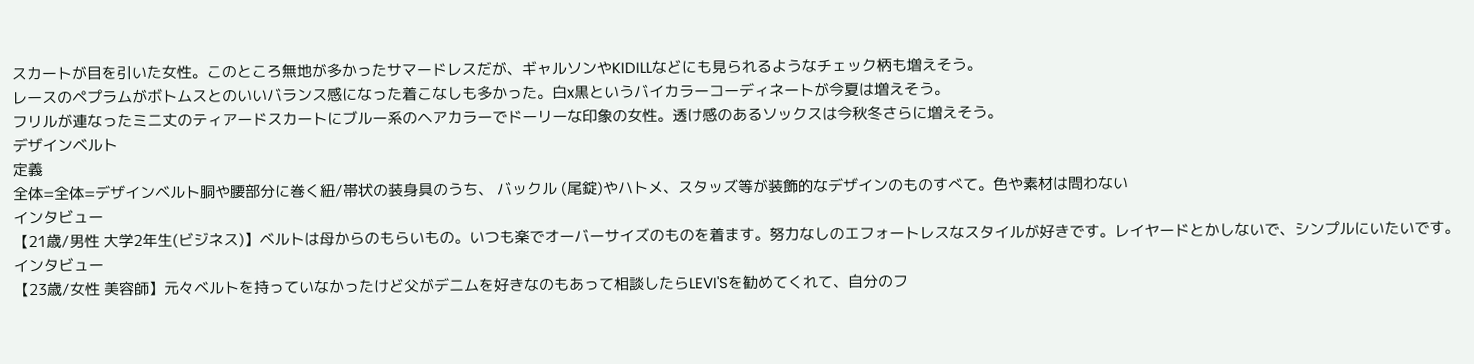スカートが目を引いた女性。このところ無地が多かったサマードレスだが、ギャルソンやKIDILLなどにも見られるようなチェック柄も増えそう。
レースのペプラムがボトムスとのいいバランス感になった着こなしも多かった。白x黒というバイカラーコーディネートが今夏は増えそう。
フリルが連なったミニ丈のティアードスカートにブルー系のヘアカラーでドーリーな印象の女性。透け感のあるソックスは今秋冬さらに増えそう。
デザインベルト
定義
全体=全体=デザインベルト胴や腰部分に巻く紐/帯状の装身具のうち、 バックル (尾錠)やハトメ、スタッズ等が装飾的なデザインのものすべて。色や素材は問わない
インタビュー
【21歳/男性 大学2年生(ビジネス)】ベルトは母からのもらいもの。いつも楽でオーバーサイズのものを着ます。努力なしのエフォートレスなスタイルが好きです。レイヤードとかしないで、シンプルにいたいです。
インタビュー
【23歳/女性 美容師】元々ベルトを持っていなかったけど父がデニムを好きなのもあって相談したらLEVI'Sを勧めてくれて、自分のフ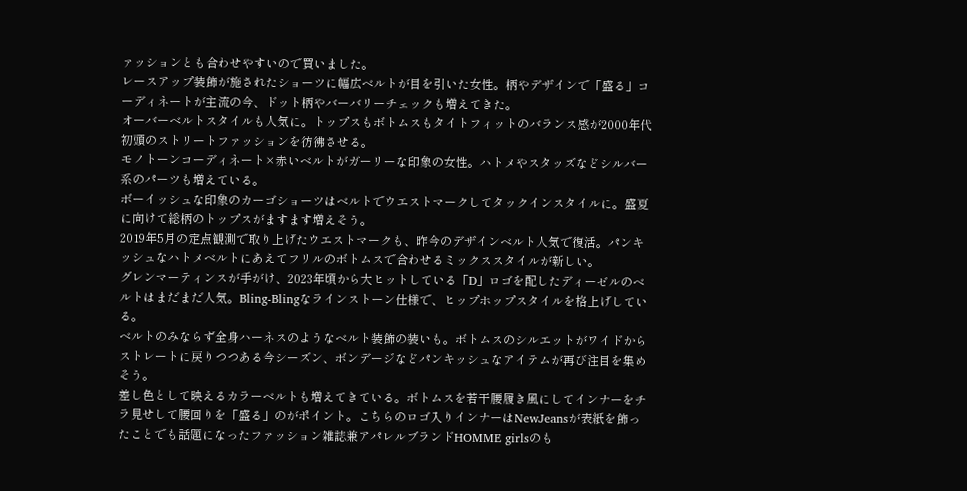ァッションとも合わせやすいので買いました。
レースアップ装飾が施されたショーツに幅広ベルトが目を引いた女性。柄やデザインで「盛る」コーディネートが主流の今、ドット柄やバーバリーチェックも増えてきた。
オーバーベルトスタイルも人気に。トップスもボトムスもタイトフィットのバランス感が2000年代初頭のストリートファッションを彷彿させる。
モノトーンコーディネート×赤いベルトがガーリーな印象の女性。ハトメやスタッズなどシルバー系のパーツも増えている。
ボーイッシュな印象のカーゴショーツはベルトでウエストマークしてタックインスタイルに。盛夏に向けて総柄のトップスがますます増えそう。
2019年5月の定点観測で取り上げたウエストマークも、昨今のデザインベルト人気で復活。パンキッシュなハトメベルトにあえてフリルのボトムスで合わせるミックススタイルが新しい。
グレンマーティンスが手がけ、2023年頃から大ヒットしている「D」ロゴを配したディーゼルのベルトはまだまだ人気。Bling-Blingなラインストーン仕様で、ヒップホップスタイルを格上げしている。
ベルトのみならず全身ハーネスのようなベルト装飾の装いも。ボトムスのシルエットがワイドからストレートに戻りつつある今シーズン、ボンデージなどパンキッシュなアイテムが再び注目を集めそう。
差し色として映えるカラーベルトも増えてきている。ボトムスを若干腰履き風にしてインナーをチラ見せして腰回りを「盛る」のがポイント。こちらのロゴ入りインナーはNewJeansが表紙を飾ったことでも話題になったファッション雑誌兼アパレルブランドHOMME girlsのも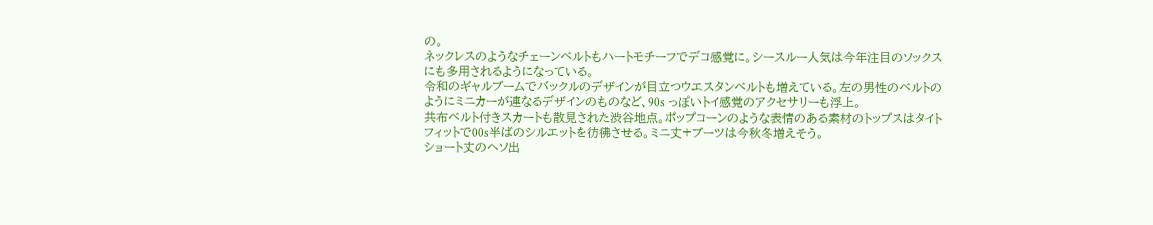の。
ネックレスのようなチェーンベルトもハートモチーフでデコ感覚に。シースルー人気は今年注目のソックスにも多用されるようになっている。
令和のギャルブームでバックルのデザインが目立つウエスタンベルトも増えている。左の男性のベルトのようにミニカーが連なるデザインのものなど、90s っぽいトイ感覚のアクセサリーも浮上。
共布ベルト付きスカートも散見された渋谷地点。ポップコーンのような表情のある素材のトップスはタイトフィットで00s半ばのシルエットを彷彿させる。ミニ丈+ブーツは今秋冬増えそう。
ショート丈のヘソ出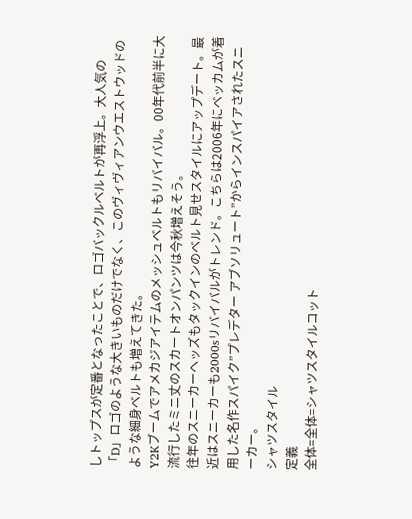しトップスが定番となったことで、ロゴバックルベルトが再浮上。大人気の「D」ロゴのような大きいものだけでなく、このヴィヴィアンウエストウッドのような細身ベルトも増えてきた。
Y2Kブームでアメカジアイテムのメッシュベルトもリバイバル。00年代前半に大流行したミニ丈のスカートオンパンツは今秋増えそう。
往年のスニーカーヘッズもタックインのベルト見せスタイルにアップデート。最近はスニーカーも2000sリバイバルがトレンド。こちらは2006年にベッカムが着用した名作スパイク”プレデター アブソリュート”からインスパイアされたスニーカー。
シャツスタイル
定義
全体=全体=シャツスタイルコット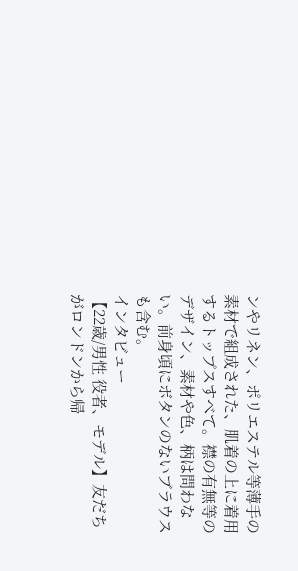ンやリネン、ポリエステル等薄手の素材で組成された、肌着の上に着用するトップスすべて。襟の有無等のデザイン、素材や色、柄は問わない。前身頃にボタンのないブラウスも含む。
インタビュー
【22歳/男性 役者、モデル】友だちがロンドンから帰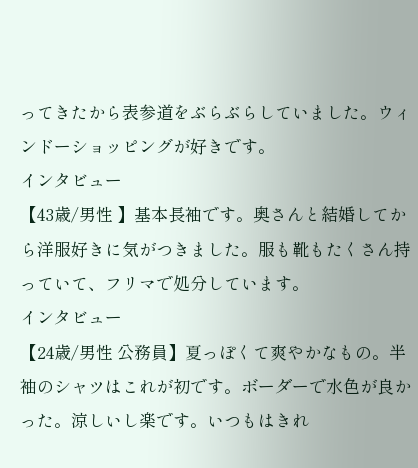ってきたから表参道をぶらぶらしていました。ウィンドーショッピングが好きです。
インタビュー
【43歳/男性 】基本長袖です。奥さんと結婚してから洋服好きに気がつきました。服も靴もたくさん持っていて、フリマで処分しています。
インタビュー
【24歳/男性 公務員】夏っぽくて爽やかなもの。半袖のシャツはこれが初です。ボーダーで水色が良かった。涼しいし楽です。いつもはきれ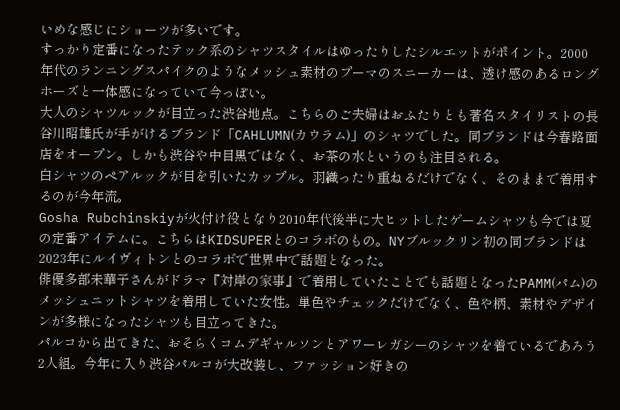いめな感じにショーツが多いです。
すっかり定番になったテック系のシャツスタイルはゆったりしたシルエットがポイント。2000年代のランニングスパイクのようなメッシュ素材のプーマのスニーカーは、透け感のあるロングホーズと一体感になっていて今っぽい。
大人のシャツルックが目立った渋谷地点。こちらのご夫婦はおふたりとも著名スタイリストの長谷川昭雄氏が手がけるブランド「CAHLUMN(カウラム)」のシャツでした。同ブランドは今春路面店をオープン。しかも渋谷や中目黒ではなく、お茶の水というのも注目される。
白シャツのペアルックが目を引いたカップル。羽織ったり重ねるだけでなく、そのままで着用するのが今年流。
Gosha Rubchinskiyが火付け役となり2010年代後半に大ヒットしたゲームシャツも今では夏の定番アイテムに。こちらはKIDSUPERとのコラボのもの。NYブルックリン初の同ブランドは2023年にルイヴィトンとのコラボで世界中で話題となった。
俳優多部未華子さんがドラマ『対岸の家事』で着用していたことでも話題となったPAMM(パム)のメッシュニットシャツを着用していた女性。単色やチェックだけでなく、色や柄、素材やデザインが多様になったシャツも目立ってきた。
パルコから出てきた、おそらくコムデギャルソンとアワーレガシーのシャツを着ているであろう2人組。今年に入り渋谷パルコが大改装し、ファッション好きの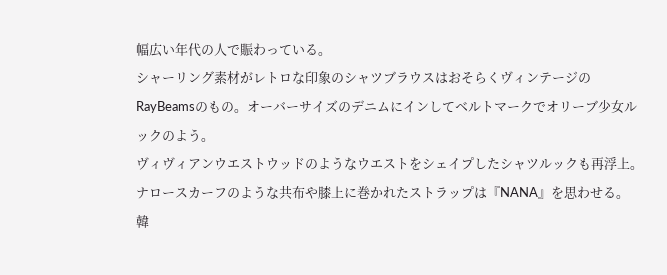幅広い年代の人で賑わっている。
シャーリング素材がレトロな印象のシャツブラウスはおそらくヴィンテージのRayBeamsのもの。オーバーサイズのデニムにインしてベルトマークでオリーブ少女ルックのよう。
ヴィヴィアンウエストウッドのようなウエストをシェイプしたシャツルックも再浮上。ナロースカーフのような共布や膝上に巻かれたストラップは『NANA』を思わせる。
韓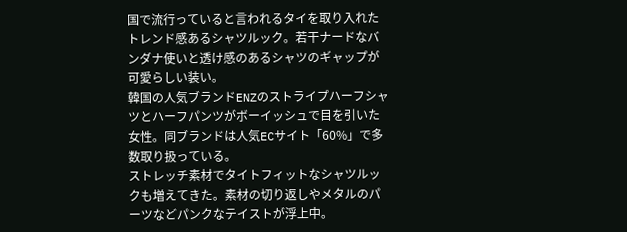国で流行っていると言われるタイを取り入れたトレンド感あるシャツルック。若干ナードなバンダナ使いと透け感のあるシャツのギャップが可愛らしい装い。
韓国の人気ブランドENZのストライプハーフシャツとハーフパンツがボーイッシュで目を引いた女性。同ブランドは人気ECサイト「60%」で多数取り扱っている。
ストレッチ素材でタイトフィットなシャツルックも増えてきた。素材の切り返しやメタルのパーツなどパンクなテイストが浮上中。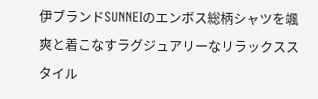伊ブランドSUNNEIのエンボス総柄シャツを颯爽と着こなすラグジュアリーなリラックススタイル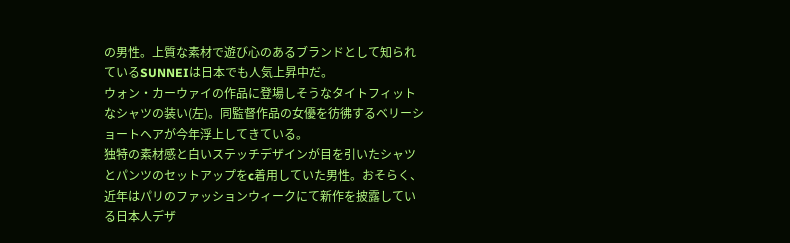の男性。上質な素材で遊び心のあるブランドとして知られているSUNNEIは日本でも人気上昇中だ。
ウォン・カーウァイの作品に登場しそうなタイトフィットなシャツの装い(左)。同監督作品の女優を彷彿するベリーショートヘアが今年浮上してきている。
独特の素材感と白いステッチデザインが目を引いたシャツとパンツのセットアップをc着用していた男性。おそらく、近年はパリのファッションウィークにて新作を披露している日本人デザ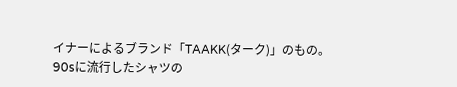イナーによるブランド「TAAKK(ターク)」のもの。
90sに流行したシャツの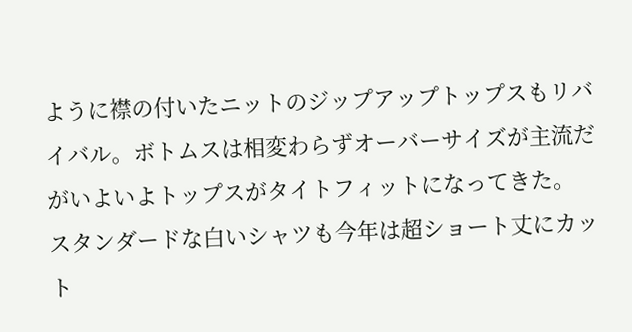ように襟の付いたニットのジップアップトップスもリバイバル。ボトムスは相変わらずオーバーサイズが主流だがいよいよトップスがタイトフィットになってきた。
スタンダードな白いシャツも今年は超ショート丈にカット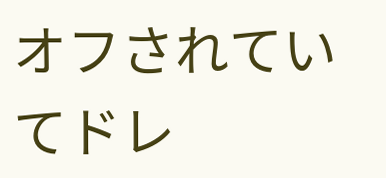オフされていてドレ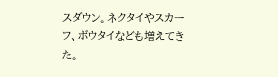スダウン。ネクタイやスカーフ、ボウタイなども増えてきた。